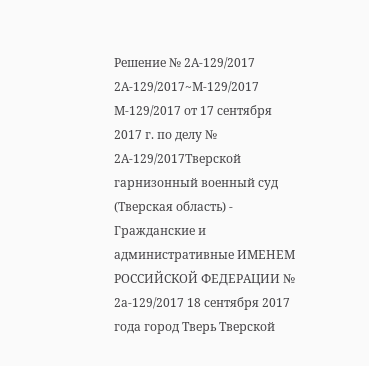Решение № 2А-129/2017 2А-129/2017~М-129/2017 М-129/2017 от 17 сентября 2017 г. по делу № 2А-129/2017Тверской гарнизонный военный суд (Тверская область) - Гражданские и административные ИМЕНЕМ РОССИЙСКОЙ ФЕДЕРАЦИИ № 2а-129/2017 18 сентября 2017 года город Тверь Тверской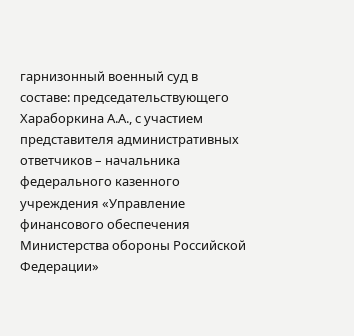гарнизонный военный суд в составе: председательствующего Хараборкина А.А., с участием представителя административных ответчиков – начальника федерального казенного учреждения «Управление финансового обеспечения Министерства обороны Российской Федерации»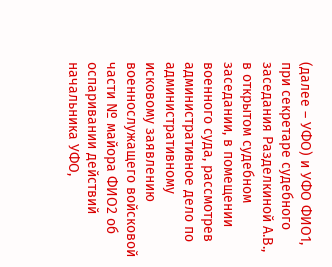(далее – УФО) и УФО ФИО1, при секретаре судебного заседания Разделкиной А.В., в открытом судебном заседании, в помещении военного суда, рассмотрев административное дело по административному исковому заявлению военнослужащего войсковой части № майора ФИО2 об оспаривании действий начальника УФО,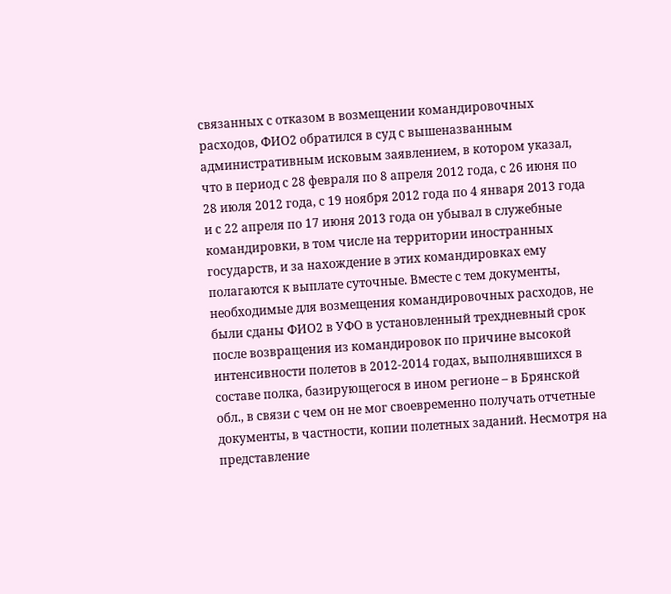связанных с отказом в возмещении командировочных расходов, ФИО2 обратился в суд с вышеназванным административным исковым заявлением, в котором указал, что в период с 28 февраля по 8 апреля 2012 года, с 26 июня по 28 июля 2012 года, с 19 ноября 2012 года по 4 января 2013 года и с 22 апреля по 17 июня 2013 года он убывал в служебные командировки, в том числе на территории иностранных государств, и за нахождение в этих командировках ему полагаются к выплате суточные. Вместе с тем документы, необходимые для возмещения командировочных расходов, не были сданы ФИО2 в УФО в установленный трехдневный срок после возвращения из командировок по причине высокой интенсивности полетов в 2012-2014 годах, выполнявшихся в составе полка, базирующегося в ином регионе – в Брянской обл., в связи с чем он не мог своевременно получать отчетные документы, в частности, копии полетных заданий. Несмотря на представление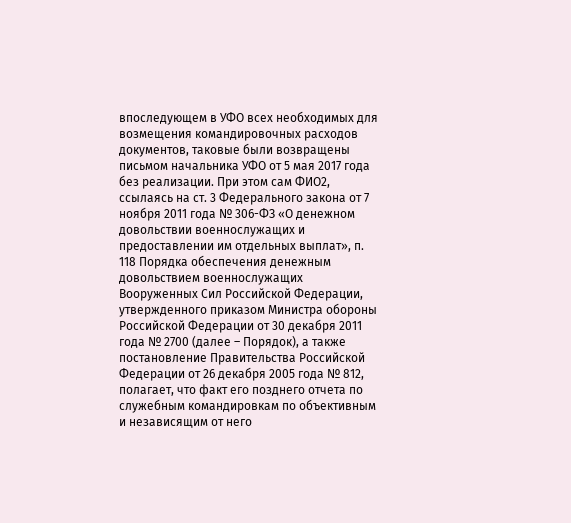впоследующем в УФО всех необходимых для возмещения командировочных расходов документов, таковые были возвращены письмом начальника УФО от 5 мая 2017 года без реализации. При этом сам ФИО2, ссылаясь на ст. 3 Федерального закона от 7 ноября 2011 года № 306-ФЗ «О денежном довольствии военнослужащих и предоставлении им отдельных выплат», п. 118 Порядка обеспечения денежным довольствием военнослужащих Вооруженных Сил Российской Федерации, утвержденного приказом Министра обороны Российской Федерации от 30 декабря 2011 года № 2700 (далее – Порядок), а также постановление Правительства Российской Федерации от 26 декабря 2005 года № 812, полагает, что факт его позднего отчета по служебным командировкам по объективным и независящим от него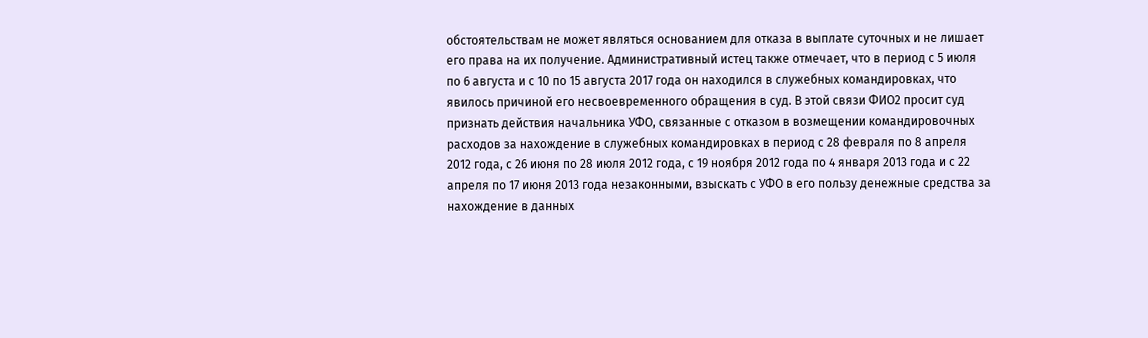обстоятельствам не может являться основанием для отказа в выплате суточных и не лишает его права на их получение. Административный истец также отмечает, что в период с 5 июля по 6 августа и с 10 по 15 августа 2017 года он находился в служебных командировках, что явилось причиной его несвоевременного обращения в суд. В этой связи ФИО2 просит суд признать действия начальника УФО, связанные с отказом в возмещении командировочных расходов за нахождение в служебных командировках в период с 28 февраля по 8 апреля 2012 года, с 26 июня по 28 июля 2012 года, с 19 ноября 2012 года по 4 января 2013 года и с 22 апреля по 17 июня 2013 года незаконными, взыскать с УФО в его пользу денежные средства за нахождение в данных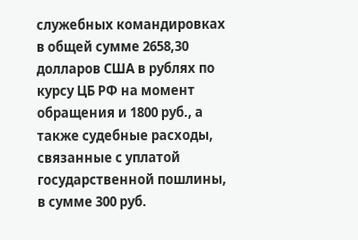служебных командировках в общей сумме 2658,30 долларов США в рублях по курсу ЦБ РФ на момент обращения и 1800 руб., а также судебные расходы, связанные с уплатой государственной пошлины, в сумме 300 руб.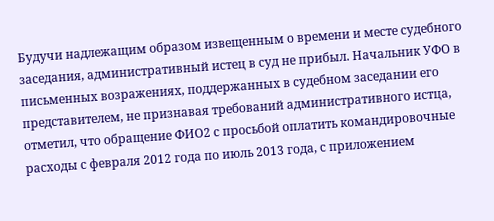Будучи надлежащим образом извещенным о времени и месте судебного заседания, административный истец в суд не прибыл. Начальник УФО в письменных возражениях, поддержанных в судебном заседании его представителем, не признавая требований административного истца, отметил, что обращение ФИО2 с просьбой оплатить командировочные расходы с февраля 2012 года по июль 2013 года, с приложением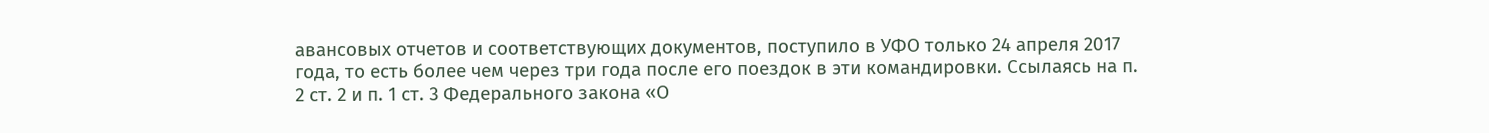авансовых отчетов и соответствующих документов, поступило в УФО только 24 апреля 2017 года, то есть более чем через три года после его поездок в эти командировки. Ссылаясь на п. 2 ст. 2 и п. 1 ст. 3 Федерального закона «О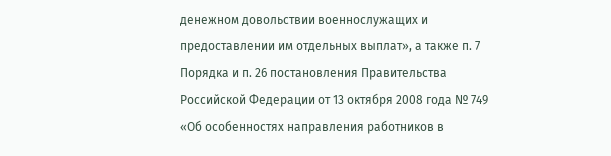денежном довольствии военнослужащих и предоставлении им отдельных выплат», а также п. 7 Порядка и п. 26 постановления Правительства Российской Федерации от 13 октября 2008 года № 749 «Об особенностях направления работников в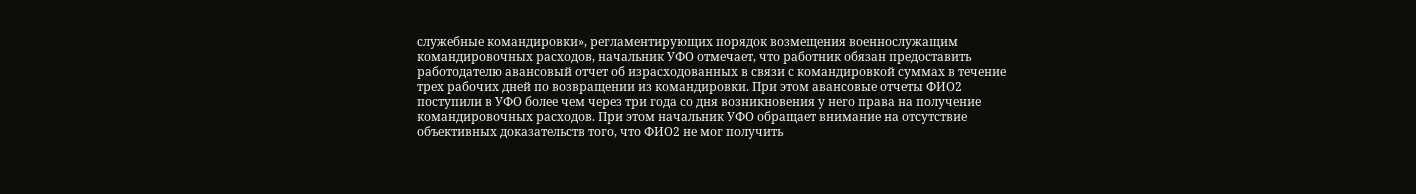служебные командировки», регламентирующих порядок возмещения военнослужащим командировочных расходов, начальник УФО отмечает, что работник обязан предоставить работодателю авансовый отчет об израсходованных в связи с командировкой суммах в течение трех рабочих дней по возвращении из командировки. При этом авансовые отчеты ФИО2 поступили в УФО более чем через три года со дня возникновения у него права на получение командировочных расходов. При этом начальник УФО обращает внимание на отсутствие объективных доказательств того, что ФИО2 не мог получить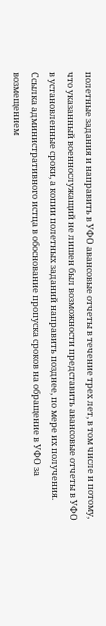полетные задания и направить в УФО авансовые отчеты в течение трех лет, в том числе и потому, что указанный военнослужащий не лишен был возможности представить авансовые отчеты в УФО в установленные сроки, а копии полетных заданий направить позднее, по мере их получения. Ссылка административного истца в обоснование пропуска сроков на обращение в УФО за возмещением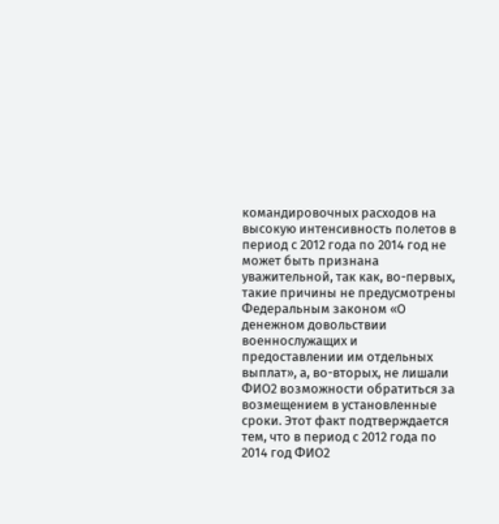командировочных расходов на высокую интенсивность полетов в период с 2012 года по 2014 год не может быть признана уважительной, так как, во-первых, такие причины не предусмотрены Федеральным законом «О денежном довольствии военнослужащих и предоставлении им отдельных выплат», а, во-вторых, не лишали ФИО2 возможности обратиться за возмещением в установленные сроки. Этот факт подтверждается тем, что в период с 2012 года по 2014 год ФИО2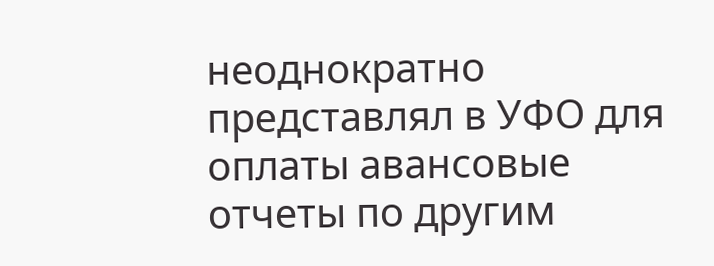неоднократно представлял в УФО для оплаты авансовые отчеты по другим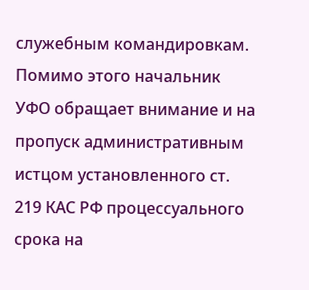служебным командировкам. Помимо этого начальник УФО обращает внимание и на пропуск административным истцом установленного ст. 219 КАС РФ процессуального срока на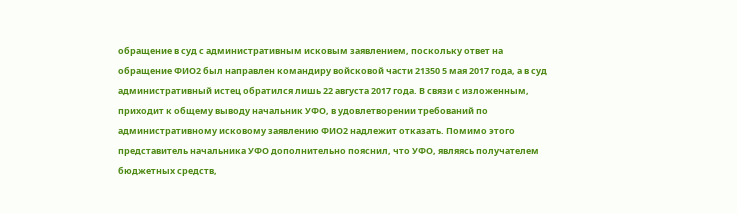обращение в суд с административным исковым заявлением, поскольку ответ на обращение ФИО2 был направлен командиру войсковой части 21350 5 мая 2017 года, а в суд административный истец обратился лишь 22 августа 2017 года. В связи с изложенным, приходит к общему выводу начальник УФО, в удовлетворении требований по административному исковому заявлению ФИО2 надлежит отказать. Помимо этого представитель начальника УФО дополнительно пояснил, что УФО, являясь получателем бюджетных средств,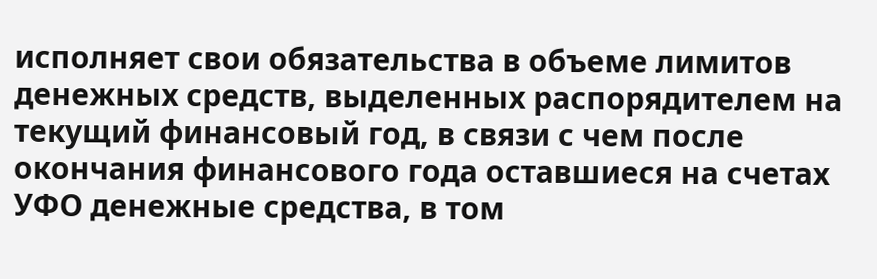исполняет свои обязательства в объеме лимитов денежных средств, выделенных распорядителем на текущий финансовый год, в связи с чем после окончания финансового года оставшиеся на счетах УФО денежные средства, в том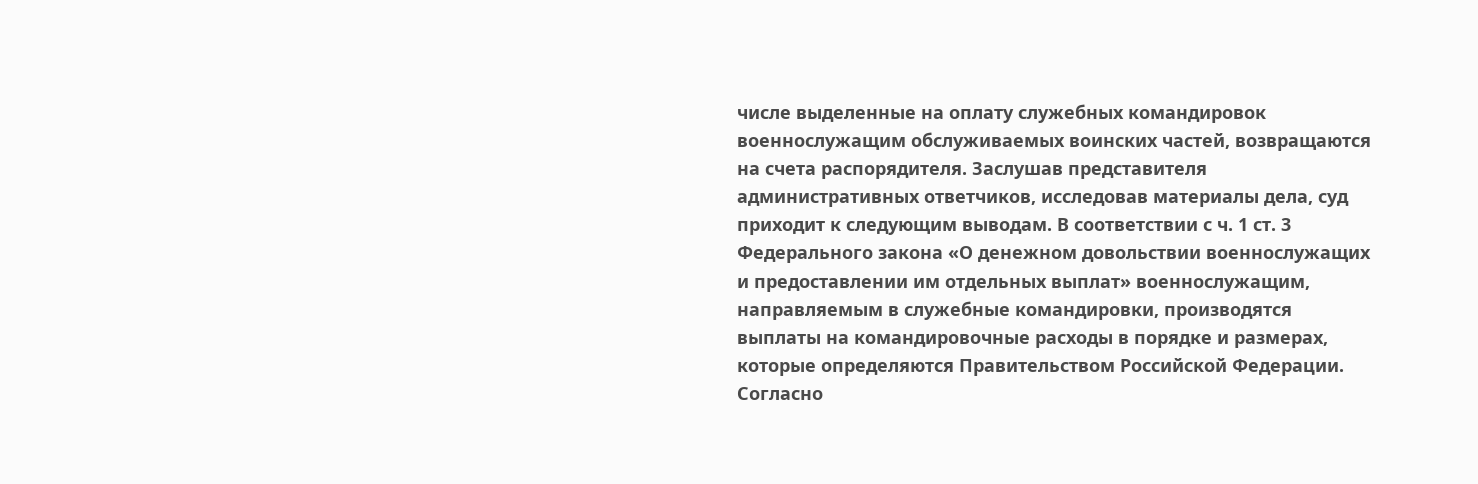числе выделенные на оплату служебных командировок военнослужащим обслуживаемых воинских частей, возвращаются на счета распорядителя. Заслушав представителя административных ответчиков, исследовав материалы дела, суд приходит к следующим выводам. В соответствии с ч. 1 ст. 3 Федерального закона «О денежном довольствии военнослужащих и предоставлении им отдельных выплат» военнослужащим, направляемым в служебные командировки, производятся выплаты на командировочные расходы в порядке и размерах, которые определяются Правительством Российской Федерации. Согласно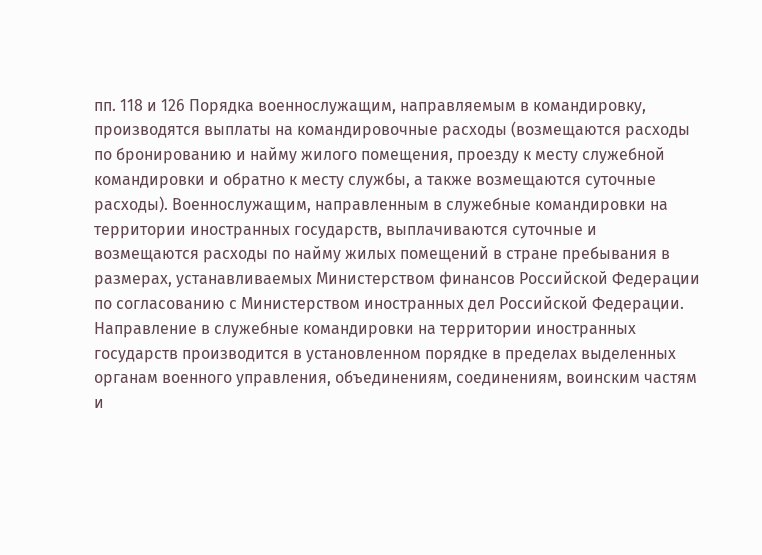пп. 118 и 126 Порядка военнослужащим, направляемым в командировку, производятся выплаты на командировочные расходы (возмещаются расходы по бронированию и найму жилого помещения, проезду к месту служебной командировки и обратно к месту службы, а также возмещаются суточные расходы). Военнослужащим, направленным в служебные командировки на территории иностранных государств, выплачиваются суточные и возмещаются расходы по найму жилых помещений в стране пребывания в размерах, устанавливаемых Министерством финансов Российской Федерации по согласованию с Министерством иностранных дел Российской Федерации. Направление в служебные командировки на территории иностранных государств производится в установленном порядке в пределах выделенных органам военного управления, объединениям, соединениям, воинским частям и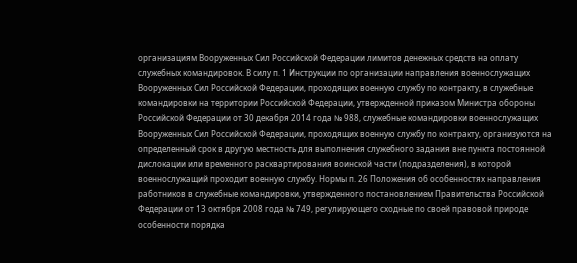организациям Вооруженных Сил Российской Федерации лимитов денежных средств на оплату служебных командировок. В силу п. 1 Инструкции по организации направления военнослужащих Вооруженных Сил Российской Федерации, проходящих военную службу по контракту, в служебные командировки на территории Российской Федерации, утвержденной приказом Министра обороны Российской Федерации от 30 декабря 2014 года № 988, служебные командировки военнослужащих Вооруженных Сил Российской Федерации, проходящих военную службу по контракту, организуются на определенный срок в другую местность для выполнения служебного задания вне пункта постоянной дислокации или временного расквартирования воинской части (подразделения), в которой военнослужащий проходит военную службу. Нормы п. 26 Положения об особенностях направления работников в служебные командировки, утвержденного постановлением Правительства Российской Федерации от 13 октября 2008 года № 749, регулирующего сходные по своей правовой природе особенности порядка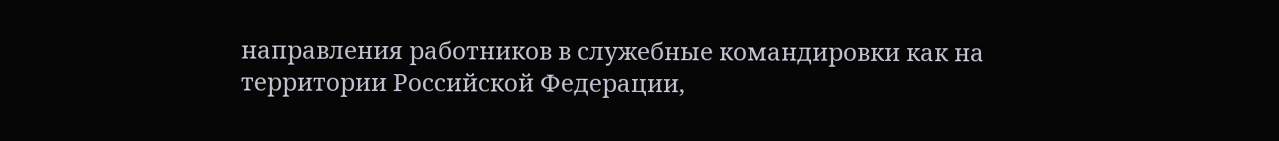направления работников в служебные командировки как на территории Российской Федерации,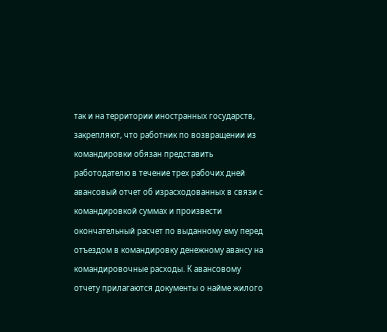так и на территории иностранных государств, закрепляют, что работник по возвращении из командировки обязан представить работодателю в течение трех рабочих дней авансовый отчет об израсходованных в связи с командировкой суммах и произвести окончательный расчет по выданному ему перед отъездом в командировку денежному авансу на командировочные расходы. К авансовому отчету прилагаются документы о найме жилого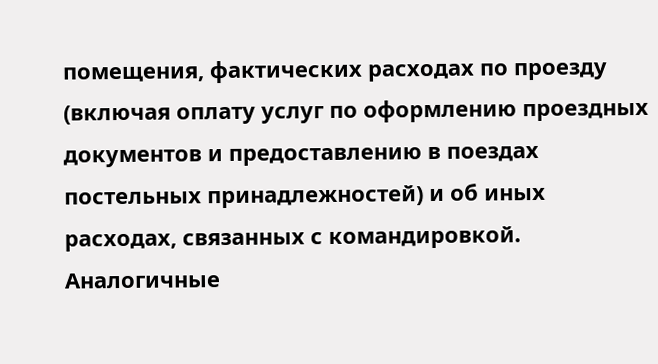помещения, фактических расходах по проезду (включая оплату услуг по оформлению проездных документов и предоставлению в поездах постельных принадлежностей) и об иных расходах, связанных с командировкой. Аналогичные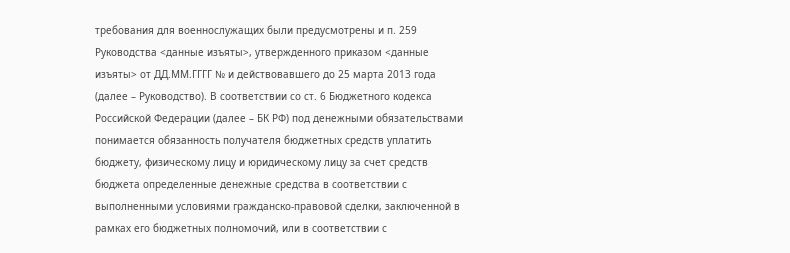требования для военнослужащих были предусмотрены и п. 259 Руководства <данные изъяты>, утвержденного приказом <данные изъяты> от ДД.ММ.ГГГГ № и действовавшего до 25 марта 2013 года (далее – Руководство). В соответствии со ст. 6 Бюджетного кодекса Российской Федерации (далее – БК РФ) под денежными обязательствами понимается обязанность получателя бюджетных средств уплатить бюджету, физическому лицу и юридическому лицу за счет средств бюджета определенные денежные средства в соответствии с выполненными условиями гражданско-правовой сделки, заключенной в рамках его бюджетных полномочий, или в соответствии с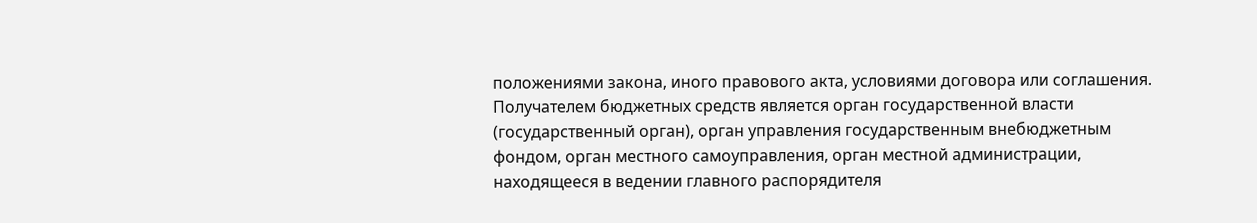положениями закона, иного правового акта, условиями договора или соглашения. Получателем бюджетных средств является орган государственной власти (государственный орган), орган управления государственным внебюджетным фондом, орган местного самоуправления, орган местной администрации, находящееся в ведении главного распорядителя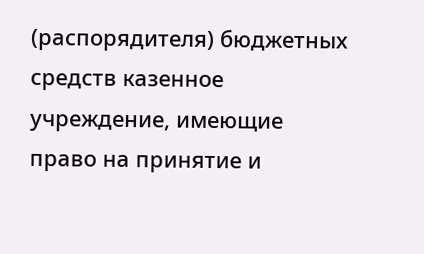(распорядителя) бюджетных средств казенное учреждение, имеющие право на принятие и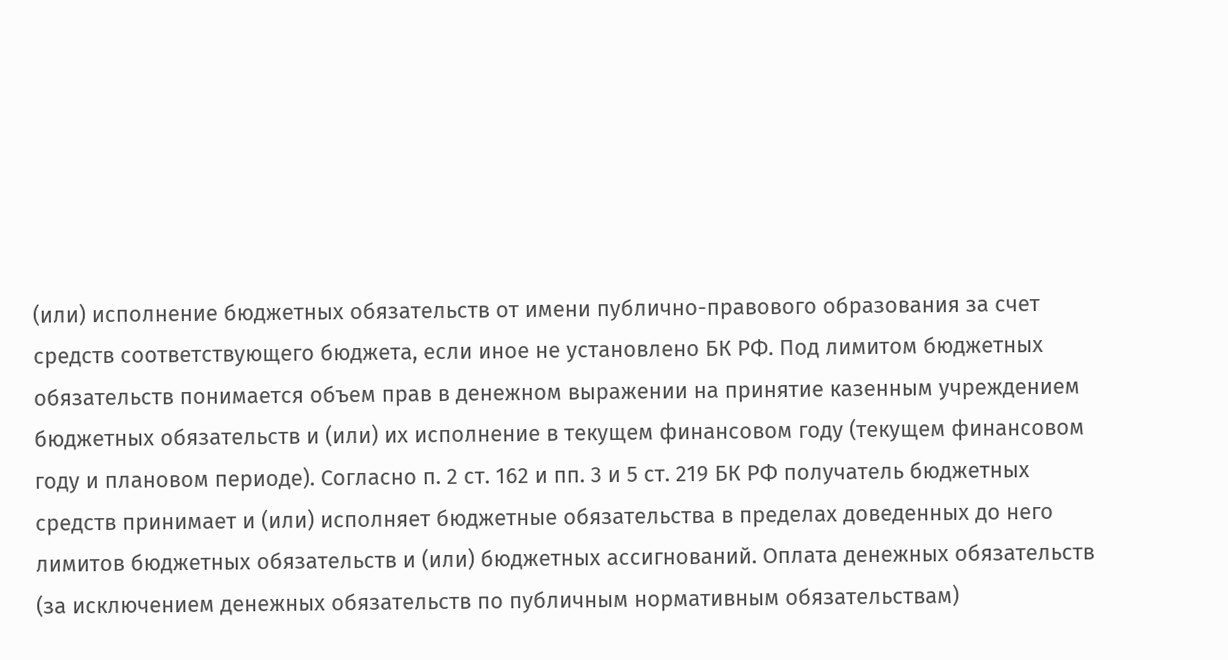(или) исполнение бюджетных обязательств от имени публично-правового образования за счет средств соответствующего бюджета, если иное не установлено БК РФ. Под лимитом бюджетных обязательств понимается объем прав в денежном выражении на принятие казенным учреждением бюджетных обязательств и (или) их исполнение в текущем финансовом году (текущем финансовом году и плановом периоде). Согласно п. 2 ст. 162 и пп. 3 и 5 ст. 219 БК РФ получатель бюджетных средств принимает и (или) исполняет бюджетные обязательства в пределах доведенных до него лимитов бюджетных обязательств и (или) бюджетных ассигнований. Оплата денежных обязательств (за исключением денежных обязательств по публичным нормативным обязательствам)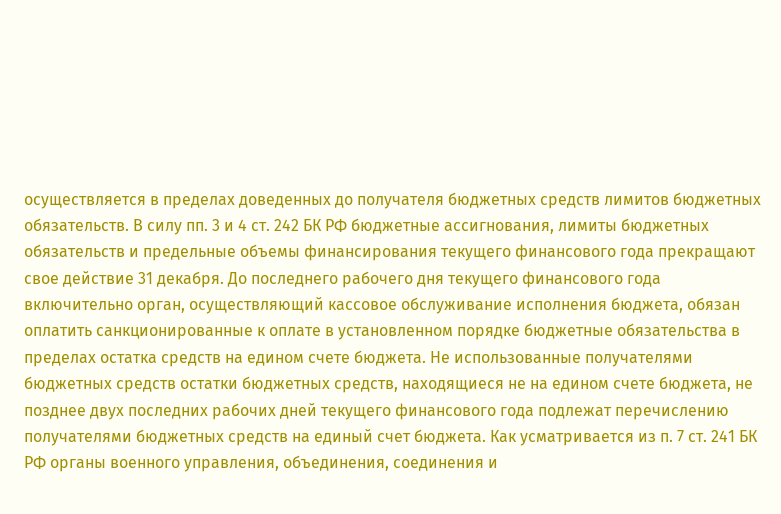осуществляется в пределах доведенных до получателя бюджетных средств лимитов бюджетных обязательств. В силу пп. 3 и 4 ст. 242 БК РФ бюджетные ассигнования, лимиты бюджетных обязательств и предельные объемы финансирования текущего финансового года прекращают свое действие 31 декабря. До последнего рабочего дня текущего финансового года включительно орган, осуществляющий кассовое обслуживание исполнения бюджета, обязан оплатить санкционированные к оплате в установленном порядке бюджетные обязательства в пределах остатка средств на едином счете бюджета. Не использованные получателями бюджетных средств остатки бюджетных средств, находящиеся не на едином счете бюджета, не позднее двух последних рабочих дней текущего финансового года подлежат перечислению получателями бюджетных средств на единый счет бюджета. Как усматривается из п. 7 ст. 241 БК РФ органы военного управления, объединения, соединения и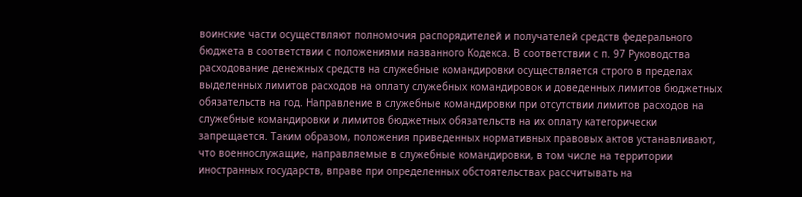воинские части осуществляют полномочия распорядителей и получателей средств федерального бюджета в соответствии с положениями названного Кодекса. В соответствии с п. 97 Руководства расходование денежных средств на служебные командировки осуществляется строго в пределах выделенных лимитов расходов на оплату служебных командировок и доведенных лимитов бюджетных обязательств на год. Направление в служебные командировки при отсутствии лимитов расходов на служебные командировки и лимитов бюджетных обязательств на их оплату категорически запрещается. Таким образом, положения приведенных нормативных правовых актов устанавливают, что военнослужащие, направляемые в служебные командировки, в том числе на территории иностранных государств, вправе при определенных обстоятельствах рассчитывать на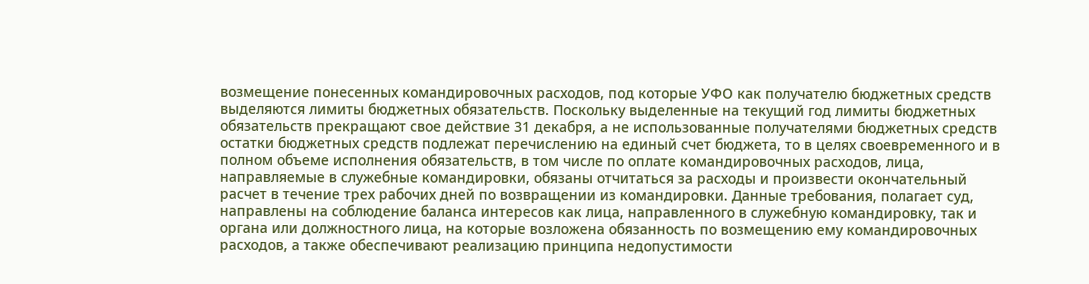возмещение понесенных командировочных расходов, под которые УФО как получателю бюджетных средств выделяются лимиты бюджетных обязательств. Поскольку выделенные на текущий год лимиты бюджетных обязательств прекращают свое действие 31 декабря, а не использованные получателями бюджетных средств остатки бюджетных средств подлежат перечислению на единый счет бюджета, то в целях своевременного и в полном объеме исполнения обязательств, в том числе по оплате командировочных расходов, лица, направляемые в служебные командировки, обязаны отчитаться за расходы и произвести окончательный расчет в течение трех рабочих дней по возвращении из командировки. Данные требования, полагает суд, направлены на соблюдение баланса интересов как лица, направленного в служебную командировку, так и органа или должностного лица, на которые возложена обязанность по возмещению ему командировочных расходов, а также обеспечивают реализацию принципа недопустимости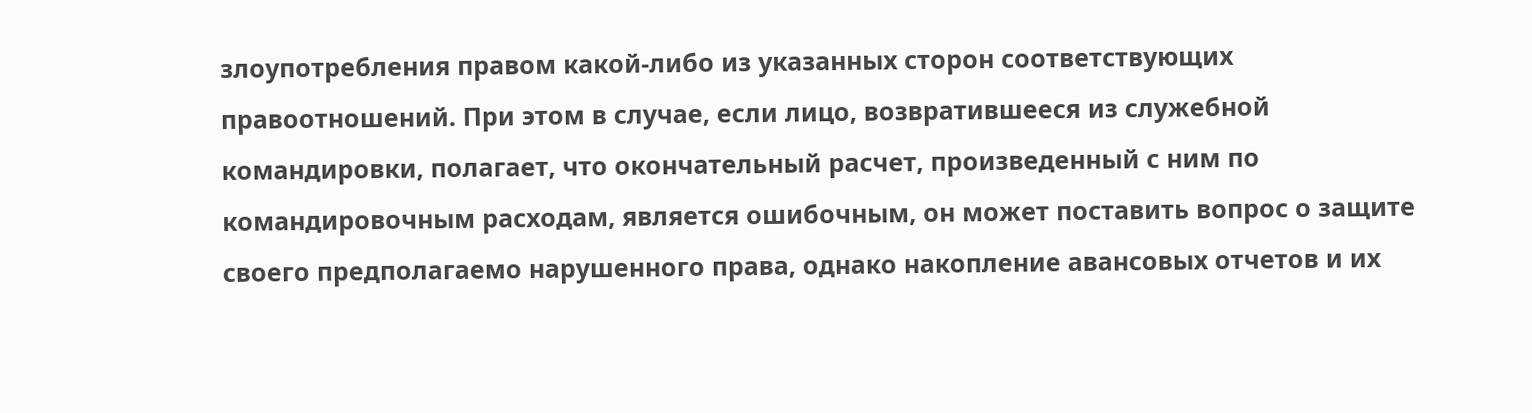злоупотребления правом какой-либо из указанных сторон соответствующих правоотношений. При этом в случае, если лицо, возвратившееся из служебной командировки, полагает, что окончательный расчет, произведенный с ним по командировочным расходам, является ошибочным, он может поставить вопрос о защите своего предполагаемо нарушенного права, однако накопление авансовых отчетов и их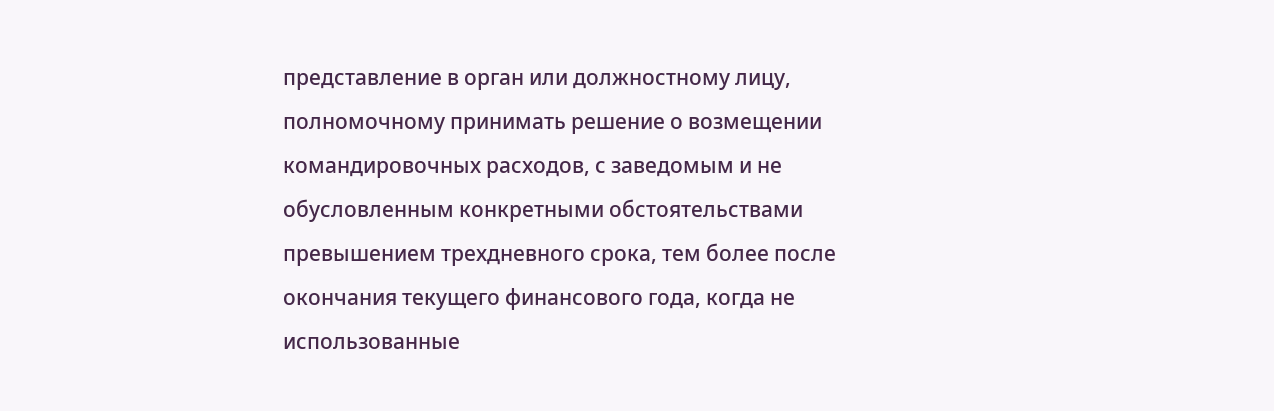представление в орган или должностному лицу, полномочному принимать решение о возмещении командировочных расходов, с заведомым и не обусловленным конкретными обстоятельствами превышением трехдневного срока, тем более после окончания текущего финансового года, когда не использованные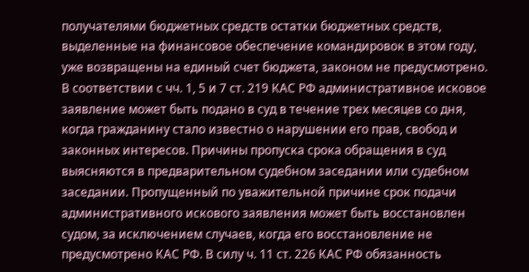получателями бюджетных средств остатки бюджетных средств, выделенные на финансовое обеспечение командировок в этом году, уже возвращены на единый счет бюджета, законом не предусмотрено. В соответствии с чч. 1, 5 и 7 ст. 219 КАС РФ административное исковое заявление может быть подано в суд в течение трех месяцев со дня, когда гражданину стало известно о нарушении его прав, свобод и законных интересов. Причины пропуска срока обращения в суд выясняются в предварительном судебном заседании или судебном заседании. Пропущенный по уважительной причине срок подачи административного искового заявления может быть восстановлен судом, за исключением случаев, когда его восстановление не предусмотрено КАС РФ. В силу ч. 11 ст. 226 КАС РФ обязанность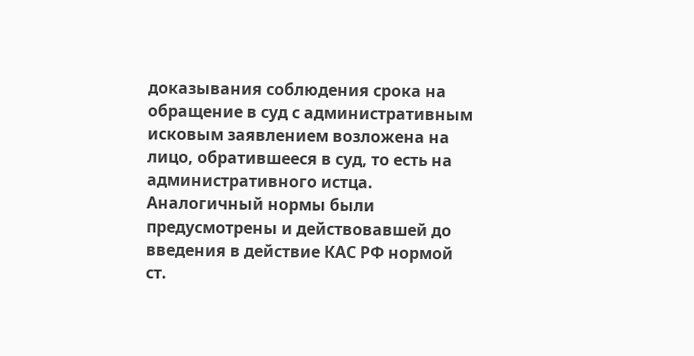доказывания соблюдения срока на обращение в суд с административным исковым заявлением возложена на лицо, обратившееся в суд, то есть на административного истца. Аналогичный нормы были предусмотрены и действовавшей до введения в действие КАС РФ нормой ст.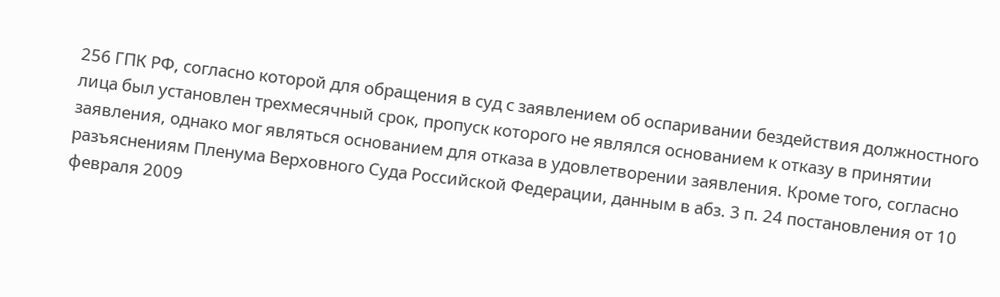256 ГПК РФ, согласно которой для обращения в суд с заявлением об оспаривании бездействия должностного лица был установлен трехмесячный срок, пропуск которого не являлся основанием к отказу в принятии заявления, однако мог являться основанием для отказа в удовлетворении заявления. Кроме того, согласно разъяснениям Пленума Верховного Суда Российской Федерации, данным в абз. 3 п. 24 постановления от 10 февраля 2009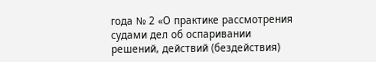года № 2 «О практике рассмотрения судами дел об оспаривании решений, действий (бездействия)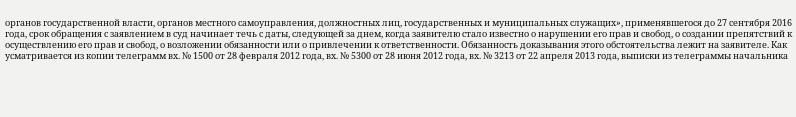органов государственной власти, органов местного самоуправления, должностных лиц, государственных и муниципальных служащих», применявшегося до 27 сентября 2016 года, срок обращения с заявлением в суд начинает течь с даты, следующей за днем, когда заявителю стало известно о нарушении его прав и свобод, о создании препятствий к осуществлению его прав и свобод, о возложении обязанности или о привлечении к ответственности. Обязанность доказывания этого обстоятельства лежит на заявителе. Как усматривается из копии телеграмм вх. № 1500 от 28 февраля 2012 года, вх. № 5300 от 28 июня 2012 года, вх. № 3213 от 22 апреля 2013 года, выписки из телеграммы начальника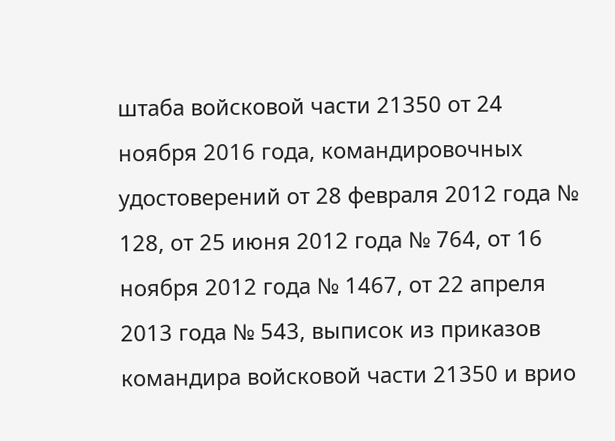штаба войсковой части 21350 от 24 ноября 2016 года, командировочных удостоверений от 28 февраля 2012 года № 128, от 25 июня 2012 года № 764, от 16 ноября 2012 года № 1467, от 22 апреля 2013 года № 543, выписок из приказов командира войсковой части 21350 и врио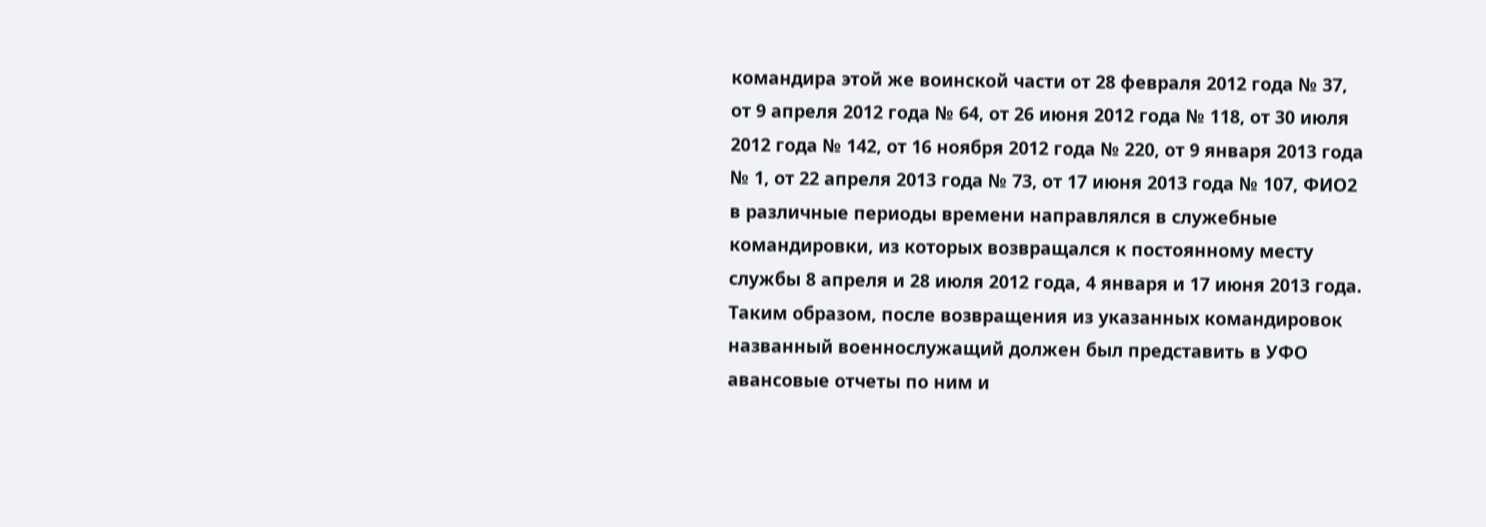командира этой же воинской части от 28 февраля 2012 года № 37, от 9 апреля 2012 года № 64, от 26 июня 2012 года № 118, от 30 июля 2012 года № 142, от 16 ноября 2012 года № 220, от 9 января 2013 года № 1, от 22 апреля 2013 года № 73, от 17 июня 2013 года № 107, ФИО2 в различные периоды времени направлялся в служебные командировки, из которых возвращался к постоянному месту службы 8 апреля и 28 июля 2012 года, 4 января и 17 июня 2013 года. Таким образом, после возвращения из указанных командировок названный военнослужащий должен был представить в УФО авансовые отчеты по ним и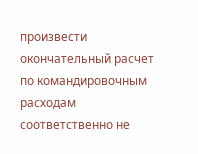произвести окончательный расчет по командировочным расходам соответственно не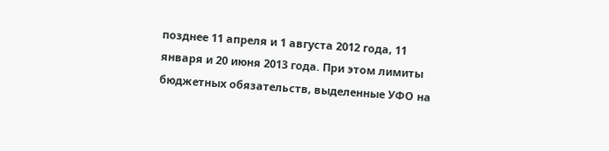позднее 11 апреля и 1 августа 2012 года, 11 января и 20 июня 2013 года. При этом лимиты бюджетных обязательств, выделенные УФО на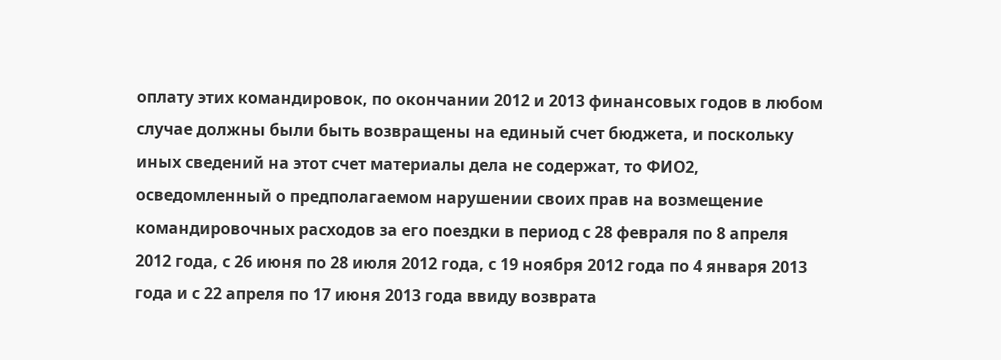оплату этих командировок, по окончании 2012 и 2013 финансовых годов в любом случае должны были быть возвращены на единый счет бюджета, и поскольку иных сведений на этот счет материалы дела не содержат, то ФИО2, осведомленный о предполагаемом нарушении своих прав на возмещение командировочных расходов за его поездки в период с 28 февраля по 8 апреля 2012 года, с 26 июня по 28 июля 2012 года, с 19 ноября 2012 года по 4 января 2013 года и с 22 апреля по 17 июня 2013 года ввиду возврата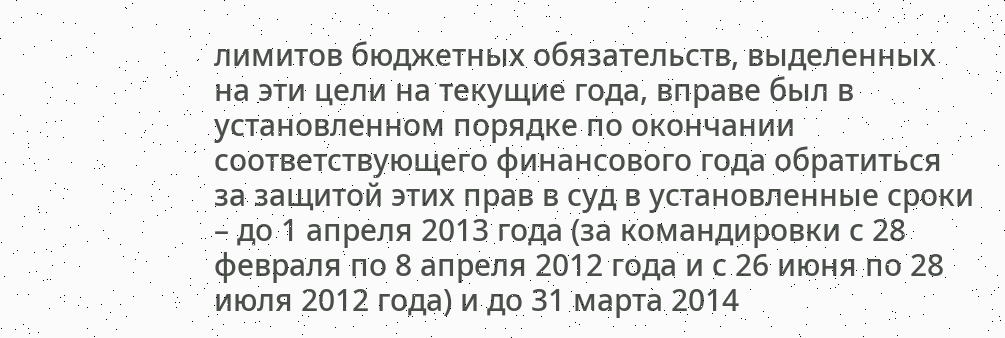лимитов бюджетных обязательств, выделенных на эти цели на текущие года, вправе был в установленном порядке по окончании соответствующего финансового года обратиться за защитой этих прав в суд в установленные сроки – до 1 апреля 2013 года (за командировки с 28 февраля по 8 апреля 2012 года и с 26 июня по 28 июля 2012 года) и до 31 марта 2014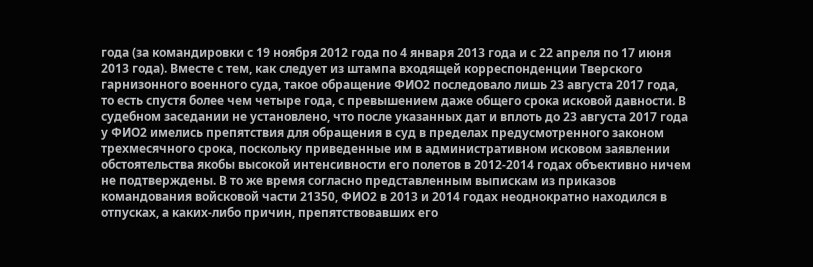года (за командировки с 19 ноября 2012 года по 4 января 2013 года и с 22 апреля по 17 июня 2013 года). Вместе с тем, как следует из штампа входящей корреспонденции Тверского гарнизонного военного суда, такое обращение ФИО2 последовало лишь 23 августа 2017 года, то есть спустя более чем четыре года, с превышением даже общего срока исковой давности. В судебном заседании не установлено, что после указанных дат и вплоть до 23 августа 2017 года у ФИО2 имелись препятствия для обращения в суд в пределах предусмотренного законом трехмесячного срока, поскольку приведенные им в административном исковом заявлении обстоятельства якобы высокой интенсивности его полетов в 2012-2014 годах объективно ничем не подтверждены. В то же время согласно представленным выпискам из приказов командования войсковой части 21350, ФИО2 в 2013 и 2014 годах неоднократно находился в отпусках, а каких-либо причин, препятствовавших его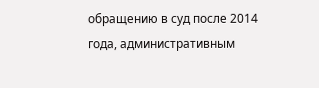обращению в суд после 2014 года, административным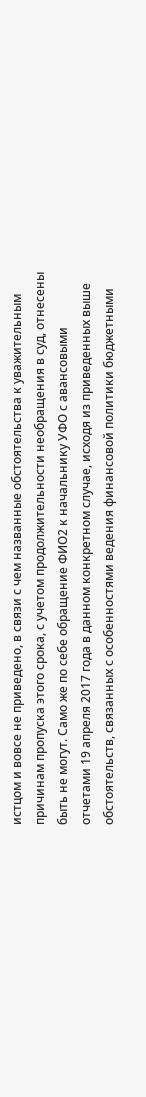истцом и вовсе не приведено, в связи с чем названные обстоятельства к уважительным причинам пропуска этого срока, с учетом продолжительности необращения в суд, отнесены быть не могут. Само же по себе обращение ФИО2 к начальнику УФО с авансовыми отчетами 19 апреля 2017 года в данном конкретном случае, исходя из приведенных выше обстоятельств, связанных с особенностями ведения финансовой политики бюджетными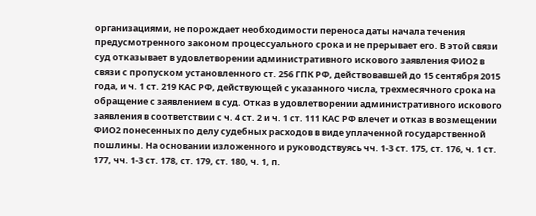организациями, не порождает необходимости переноса даты начала течения предусмотренного законом процессуального срока и не прерывает его. В этой связи суд отказывает в удовлетворении административного искового заявления ФИО2 в связи с пропуском установленного ст. 256 ГПК РФ, действовавшей до 15 сентября 2015 года, и ч. 1 ст. 219 КАС РФ, действующей с указанного числа, трехмесячного срока на обращение с заявлением в суд. Отказ в удовлетворении административного искового заявления в соответствии с ч. 4 ст. 2 и ч. 1 ст. 111 КАС РФ влечет и отказ в возмещении ФИО2 понесенных по делу судебных расходов в виде уплаченной государственной пошлины. На основании изложенного и руководствуясь чч. 1-3 ст. 175, ст. 176, ч. 1 ст. 177, чч. 1-3 ст. 178, ст. 179, ст. 180, ч. 1, п.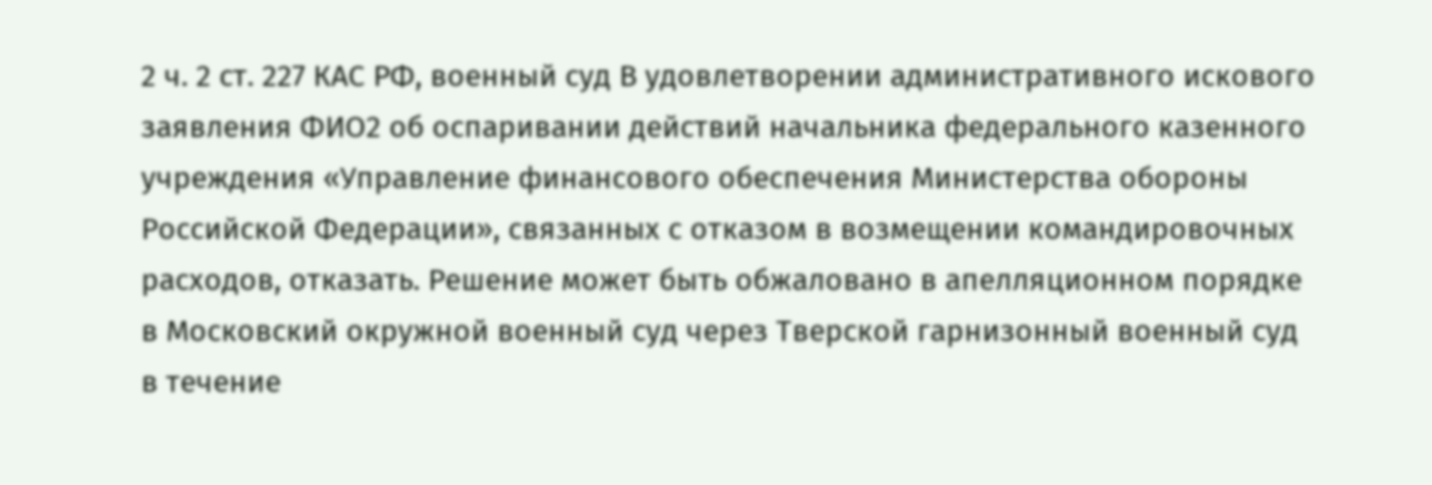2 ч. 2 ст. 227 КАС РФ, военный суд В удовлетворении административного искового заявления ФИО2 об оспаривании действий начальника федерального казенного учреждения «Управление финансового обеспечения Министерства обороны Российской Федерации», связанных с отказом в возмещении командировочных расходов, отказать. Решение может быть обжаловано в апелляционном порядке в Московский окружной военный суд через Тверской гарнизонный военный суд в течение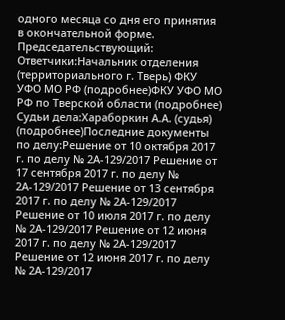одного месяца со дня его принятия в окончательной форме. Председательствующий: Ответчики:Начальник отделения (территориального г. Тверь) ФКУ УФО МО РФ (подробнее)ФКУ УФО МО РФ по Тверской области (подробнее) Судьи дела:Хараборкин А.А. (судья) (подробнее)Последние документы по делу:Решение от 10 октября 2017 г. по делу № 2А-129/2017 Решение от 17 сентября 2017 г. по делу № 2А-129/2017 Решение от 13 сентября 2017 г. по делу № 2А-129/2017 Решение от 10 июля 2017 г. по делу № 2А-129/2017 Решение от 12 июня 2017 г. по делу № 2А-129/2017 Решение от 12 июня 2017 г. по делу № 2А-129/2017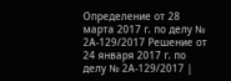Определение от 28 марта 2017 г. по делу № 2А-129/2017 Решение от 24 января 2017 г. по делу № 2А-129/2017 |